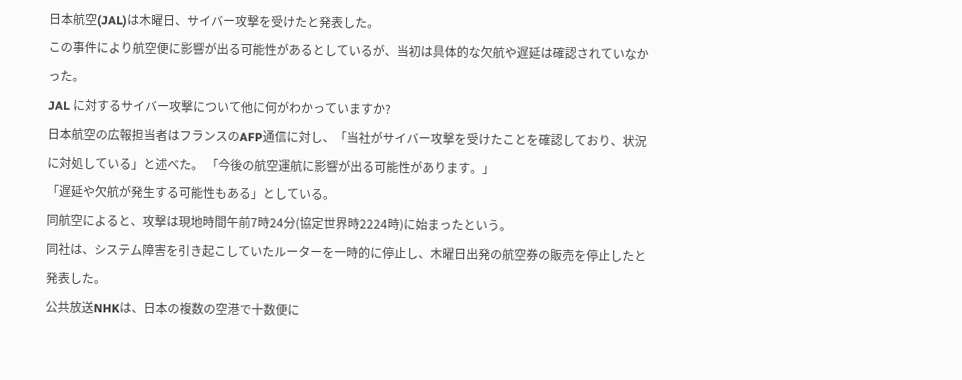日本航空(JAL)は木曜日、サイバー攻撃を受けたと発表した。
この事件により航空便に影響が出る可能性があるとしているが、当初は具体的な欠航や遅延は確認されていなかった。
JAL に対するサイバー攻撃について他に何がわかっていますか?
日本航空の広報担当者はフランスのAFP通信に対し、「当社がサイバー攻撃を受けたことを確認しており、状況に対処している」と述べた。 「今後の航空運航に影響が出る可能性があります。」
「遅延や欠航が発生する可能性もある」としている。
同航空によると、攻撃は現地時間午前7時24分(協定世界時2224時)に始まったという。
同社は、システム障害を引き起こしていたルーターを一時的に停止し、木曜日出発の航空券の販売を停止したと発表した。
公共放送NHKは、日本の複数の空港で十数便に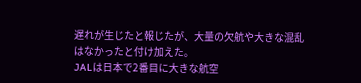遅れが生じたと報じたが、大量の欠航や大きな混乱はなかったと付け加えた。
JALは日本で2番目に大きな航空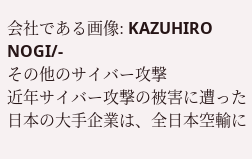会社である画像: KAZUHIRO NOGI/-
その他のサイバー攻撃
近年サイバー攻撃の被害に遭った日本の大手企業は、全日本空輸に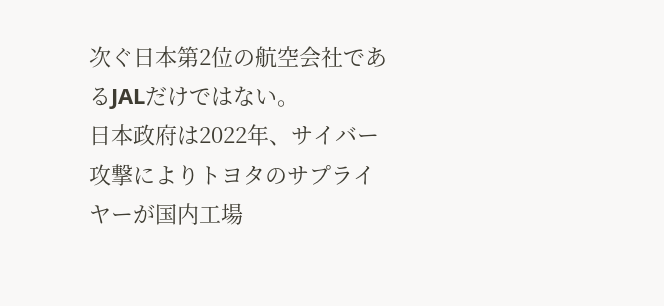次ぐ日本第2位の航空会社であるJALだけではない。
日本政府は2022年、サイバー攻撃によりトヨタのサプライヤーが国内工場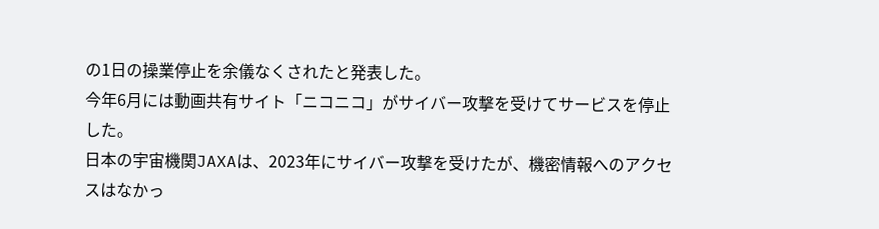の1日の操業停止を余儀なくされたと発表した。
今年6月には動画共有サイト「ニコニコ」がサイバー攻撃を受けてサービスを停止した。
日本の宇宙機関JAXAは、2023年にサイバー攻撃を受けたが、機密情報へのアクセスはなかっ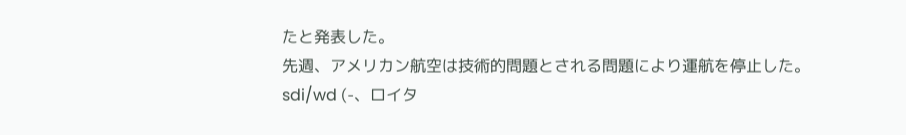たと発表した。
先週、アメリカン航空は技術的問題とされる問題により運航を停止した。
sdi/wd (-、ロイタ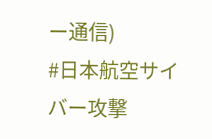ー通信)
#日本航空サイバー攻撃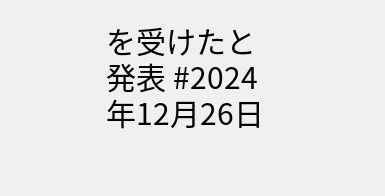を受けたと発表 #2024年12月26日